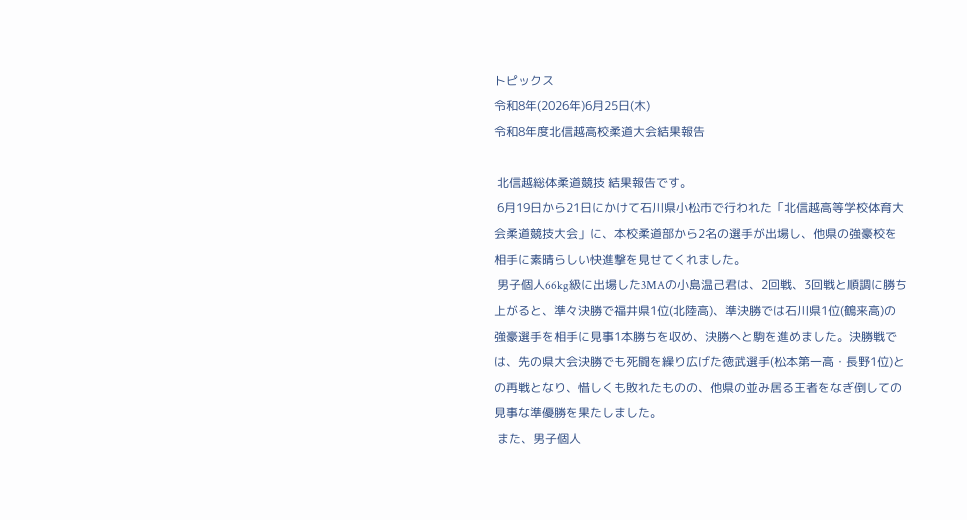トピックス
令和8年(2026年)6月25日(木)
令和8年度北信越高校柔道大会結果報告

 北信越総体柔道競技 結果報告です。
 6月19日から21日にかけて石川県小松市で行われた「北信越高等学校体育大会柔道競技大会」に、本校柔道部から2名の選手が出場し、他県の強豪校を相手に素晴らしい快進撃を見せてくれました。
 男子個人66kg級に出場した3MAの小島温己君は、2回戦、3回戦と順調に勝ち上がると、準々決勝で福井県1位(北陸高)、準決勝では石川県1位(鶴来高)の強豪選手を相手に見事1本勝ちを収め、決勝へと駒を進めました。決勝戦では、先の県大会決勝でも死闘を繰り広げた徳武選手(松本第一高・長野1位)との再戦となり、惜しくも敗れたものの、他県の並み居る王者をなぎ倒しての見事な準優勝を果たしました。
 また、男子個人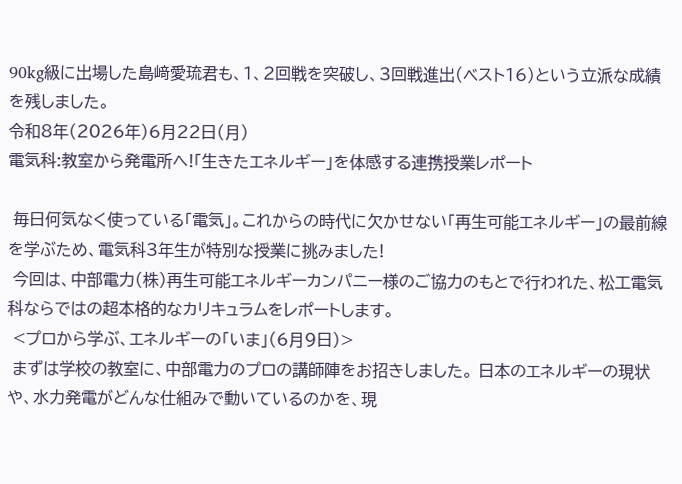90kg級に出場した島﨑愛琉君も、1、2回戦を突破し、3回戦進出(ベスト16)という立派な成績を残しました。
令和8年(2026年)6月22日(月)
電気科:教室から発電所へ!「生きたエネルギー」を体感する連携授業レポート

 毎日何気なく使っている「電気」。これからの時代に欠かせない「再生可能エネルギー」の最前線を学ぶため、電気科3年生が特別な授業に挑みました!
 今回は、中部電力(株)再生可能エネルギーカンパニー様のご協力のもとで行われた、松工電気科ならではの超本格的なカリキュラムをレポートします。
 <プロから学ぶ、エネルギーの「いま」(6月9日)>
 まずは学校の教室に、中部電力のプロの講師陣をお招きしました。 日本のエネルギーの現状や、水力発電がどんな仕組みで動いているのかを、現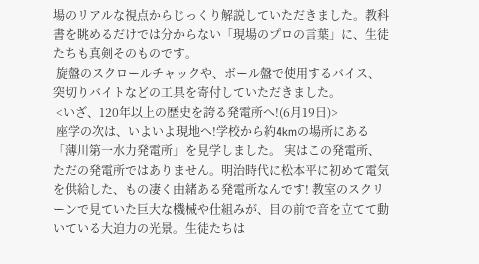場のリアルな視点からじっくり解説していただきました。教科書を眺めるだけでは分からない「現場のプロの言葉」に、生徒たちも真剣そのものです。
 旋盤のスクロールチャックや、ボール盤で使用するバイス、突切りバイトなどの工具を寄付していただきました。
 <いざ、120年以上の歴史を誇る発電所へ!(6月19日)>
 座学の次は、いよいよ現地へ!学校から約4kmの場所にある「薄川第一水力発電所」を見学しました。 実はこの発電所、ただの発電所ではありません。明治時代に松本平に初めて電気を供給した、もの凄く由緒ある発電所なんです! 教室のスクリーンで見ていた巨大な機械や仕組みが、目の前で音を立てて動いている大迫力の光景。生徒たちは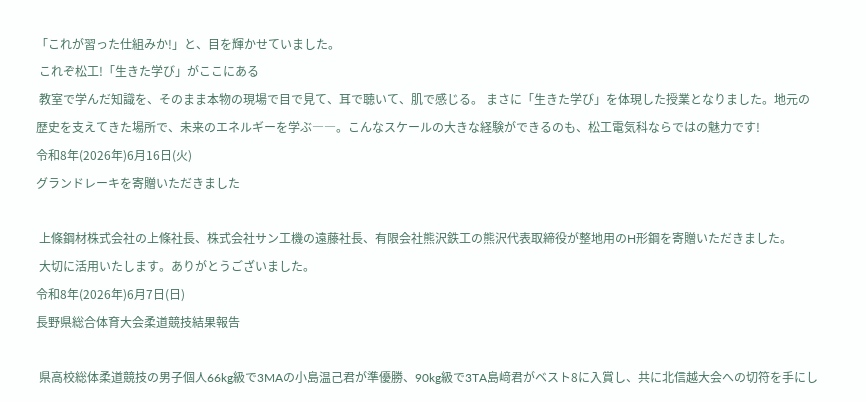「これが習った仕組みか!」と、目を輝かせていました。
 これぞ松工!「生きた学び」がここにある
 教室で学んだ知識を、そのまま本物の現場で目で見て、耳で聴いて、肌で感じる。 まさに「生きた学び」を体現した授業となりました。地元の歴史を支えてきた場所で、未来のエネルギーを学ぶ――。こんなスケールの大きな経験ができるのも、松工電気科ならではの魅力です!
令和8年(2026年)6月16日(火)
グランドレーキを寄贈いただきました

 上條鋼材株式会社の上條社長、株式会社サン工機の遠藤社長、有限会社熊沢鉄工の熊沢代表取締役が整地用のH形鋼を寄贈いただきました。
 大切に活用いたします。ありがとうございました。
令和8年(2026年)6月7日(日)
長野県総合体育大会柔道競技結果報告

 県高校総体柔道競技の男子個人66kg級で3MAの小島温己君が準優勝、90kg級で3TA島﨑君がベスト8に入賞し、共に北信越大会への切符を手にし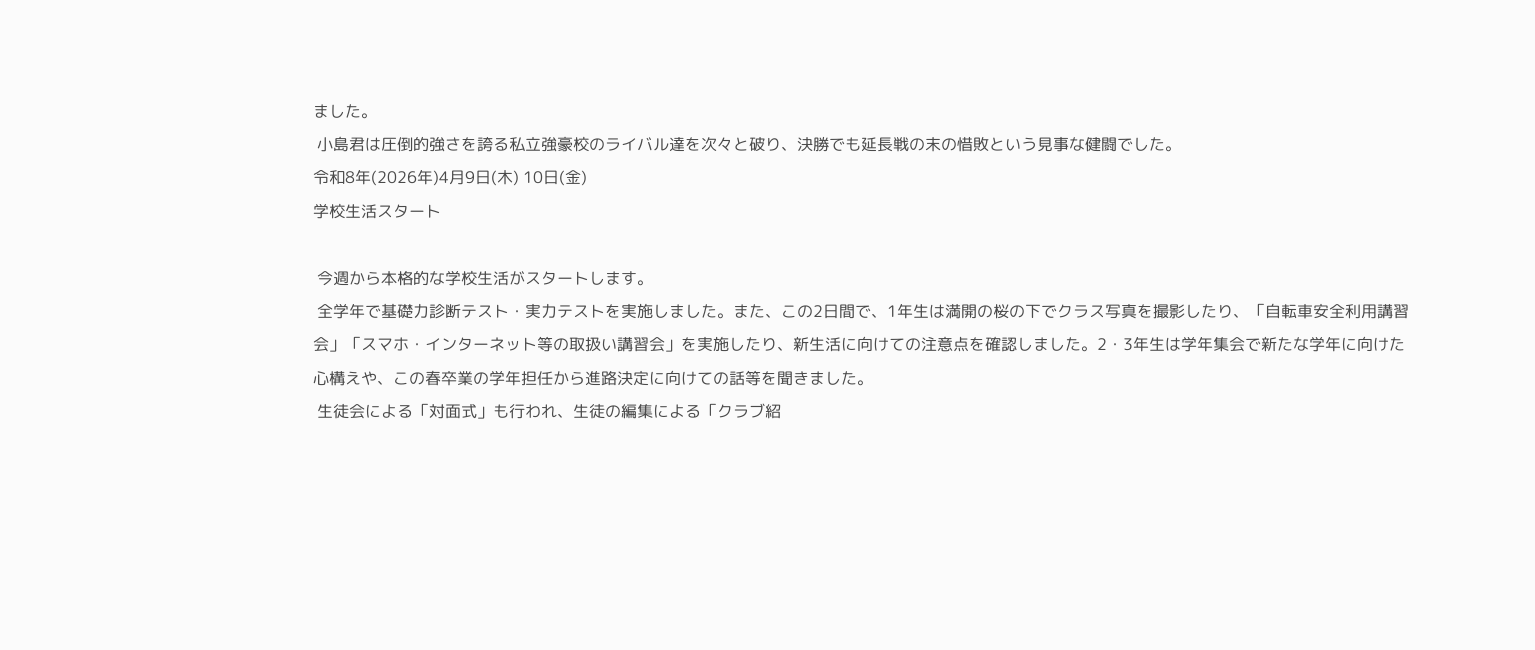ました。
 小島君は圧倒的強さを誇る私立強豪校のライバル達を次々と破り、決勝でも延長戦の末の惜敗という見事な健闘でした。
令和8年(2026年)4月9日(木) 10日(金)
学校生活スタート

 今週から本格的な学校生活がスタートします。
 全学年で基礎力診断テスト・実力テストを実施しました。また、この2日間で、1年生は満開の桜の下でクラス写真を撮影したり、「自転車安全利用講習会」「スマホ・インターネット等の取扱い講習会」を実施したり、新生活に向けての注意点を確認しました。2・3年生は学年集会で新たな学年に向けた心構えや、この春卒業の学年担任から進路決定に向けての話等を聞きました。
 生徒会による「対面式」も行われ、生徒の編集による「クラブ紹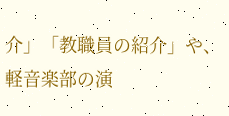介」「教職員の紹介」や、軽音楽部の演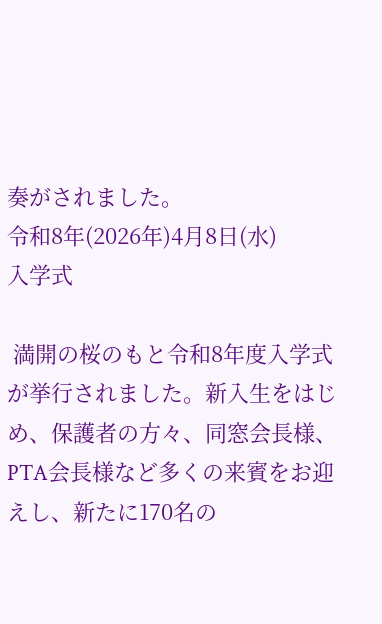奏がされました。
令和8年(2026年)4月8日(水)
入学式

 満開の桜のもと令和8年度入学式が挙行されました。新入生をはじめ、保護者の方々、同窓会長様、PTA会長様など多くの来賓をお迎えし、新たに170名の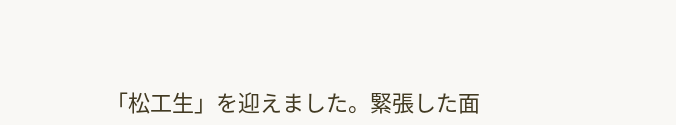「松工生」を迎えました。緊張した面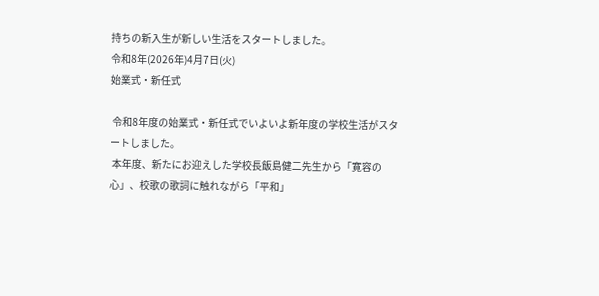持ちの新入生が新しい生活をスタートしました。
令和8年(2026年)4月7日(火)
始業式・新任式

 令和8年度の始業式・新任式でいよいよ新年度の学校生活がスタートしました。
 本年度、新たにお迎えした学校長飯島健二先生から「寛容の心」、校歌の歌詞に触れながら「平和」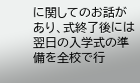に関してのお話があり、式終了後には翌日の入学式の準備を全校で行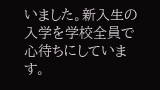いました。新入生の入学を学校全員で心待ちにしています。